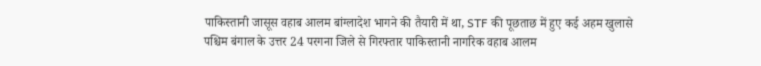पाकिस्तानी जासूस वहाब आलम बांग्लादेश भागने की तैयारी में था, STF की पूछताछ में हुए कई अहम खुलासे
पश्चिम बंगाल के उत्तर 24 परगना जिले से गिरफ्तार पाकिस्तानी नागरिक वहाब आलम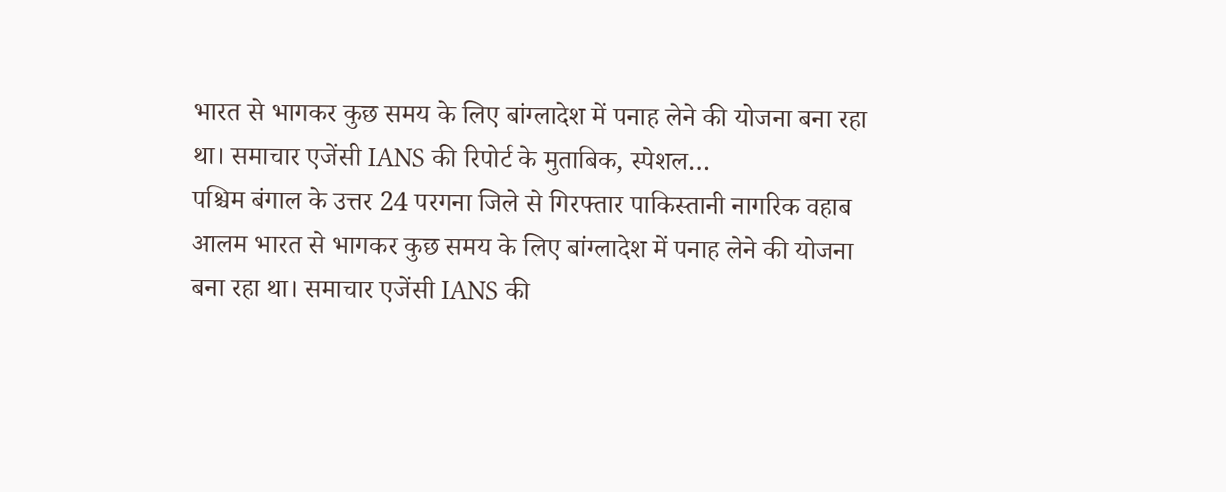भारत से भागकर कुछ समय के लिए बांग्लादेश में पनाह लेने की योजना बना रहा था। समाचार एजेंसी IANS की रिपोर्ट के मुताबिक, स्पेशल…
पश्चिम बंगाल के उत्तर 24 परगना जिले से गिरफ्तार पाकिस्तानी नागरिक वहाब आलम भारत से भागकर कुछ समय के लिए बांग्लादेश में पनाह लेने की योजना बना रहा था। समाचार एजेंसी IANS की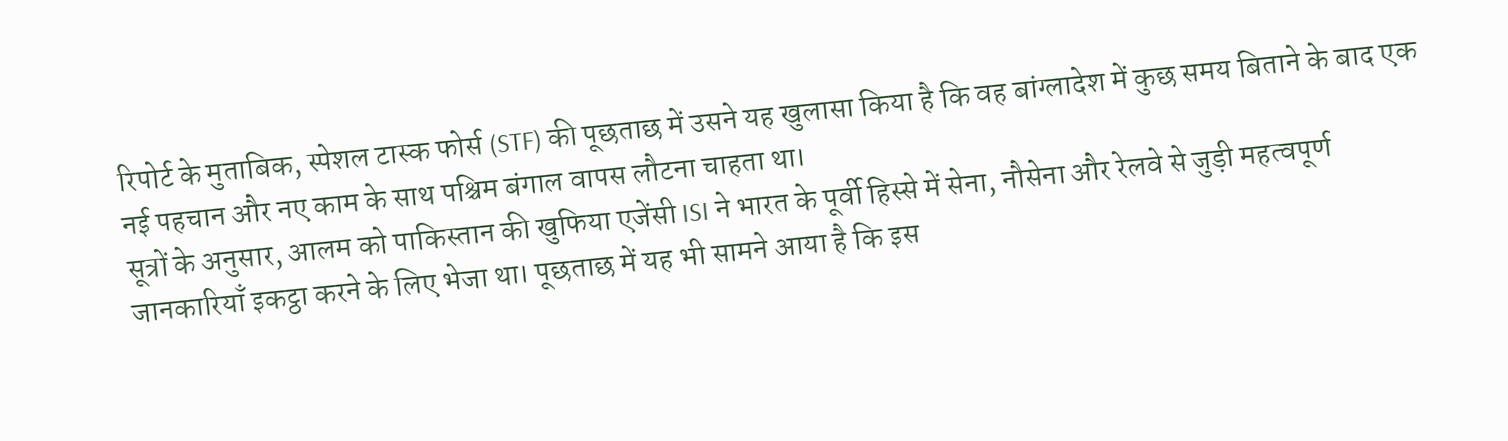रिपोर्ट के मुताबिक, स्पेशल टास्क फोर्स (STF) की पूछताछ में उसने यह खुलासा किया है कि वह बांग्लादेश में कुछ समय बिताने के बाद एक नई पहचान और नए काम के साथ पश्चिम बंगाल वापस लौटना चाहता था।
सूत्रों के अनुसार, आलम को पाकिस्तान की खुफिया एजेंसी ISI ने भारत के पूर्वी हिस्से में सेना, नौसेना और रेलवे से जुड़ी महत्वपूर्ण जानकारियाँ इकट्ठा करने के लिए भेजा था। पूछताछ में यह भी सामने आया है कि इस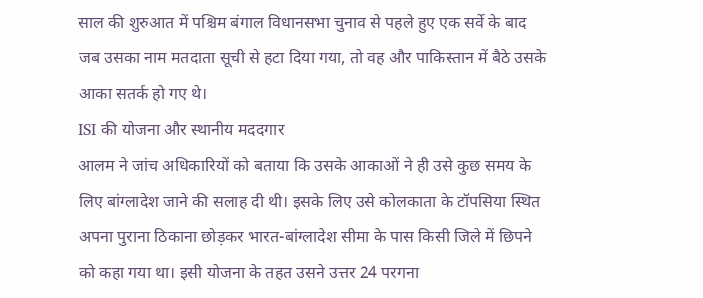साल की शुरुआत में पश्चिम बंगाल विधानसभा चुनाव से पहले हुए एक सर्वे के बाद जब उसका नाम मतदाता सूची से हटा दिया गया, तो वह और पाकिस्तान में बैठे उसके आका सतर्क हो गए थे।
ISI की योजना और स्थानीय मददगार
आलम ने जांच अधिकारियों को बताया कि उसके आकाओं ने ही उसे कुछ समय के लिए बांग्लादेश जाने की सलाह दी थी। इसके लिए उसे कोलकाता के टॉपसिया स्थित अपना पुराना ठिकाना छोड़कर भारत-बांग्लादेश सीमा के पास किसी जिले में छिपने को कहा गया था। इसी योजना के तहत उसने उत्तर 24 परगना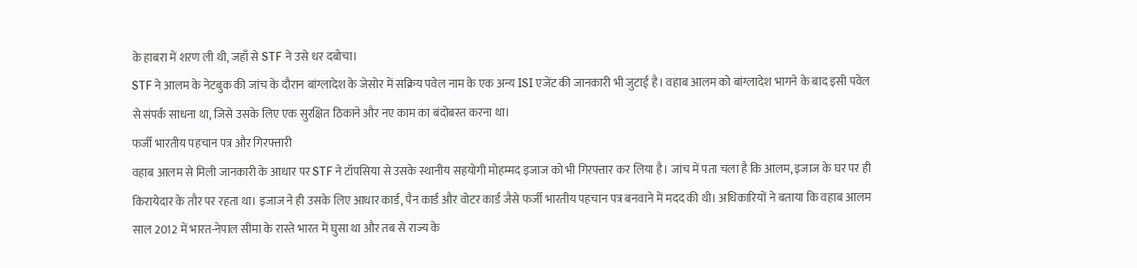के हाबरा में शरण ली थी, जहाँ से STF ने उसे धर दबोचा।
STF ने आलम के नेटबुक की जांच के दौरान बांग्लादेश के जेसोर में सक्रिय पवेल नाम के एक अन्य ISI एजेंट की जानकारी भी जुटाई है। वहाब आलम को बांग्लादेश भागने के बाद इसी पवेल से संपर्क साधना था, जिसे उसके लिए एक सुरक्षित ठिकाने और नए काम का बंदोबस्त करना था।
फर्जी भारतीय पहचान पत्र और गिरफ्तारी
वहाब आलम से मिली जानकारी के आधार पर STF ने टॉपसिया से उसके स्थानीय सहयोगी मोहम्मद इजाज को भी गिरफ्तार कर लिया है। जांच में पता चला है कि आलम, इजाज के घर पर ही किरायेदार के तौर पर रहता था। इजाज ने ही उसके लिए आधार कार्ड, पैन कार्ड और वोटर कार्ड जैसे फर्जी भारतीय पहचान पत्र बनवाने में मदद की थी। अधिकारियों ने बताया कि वहाब आलम साल 2012 में भारत-नेपाल सीमा के रास्ते भारत में घुसा था और तब से राज्य के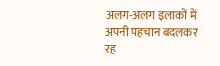अलग-अलग इलाकों में अपनी पहचान बदलकर रह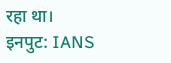रहा था।
इनपुट: IANS